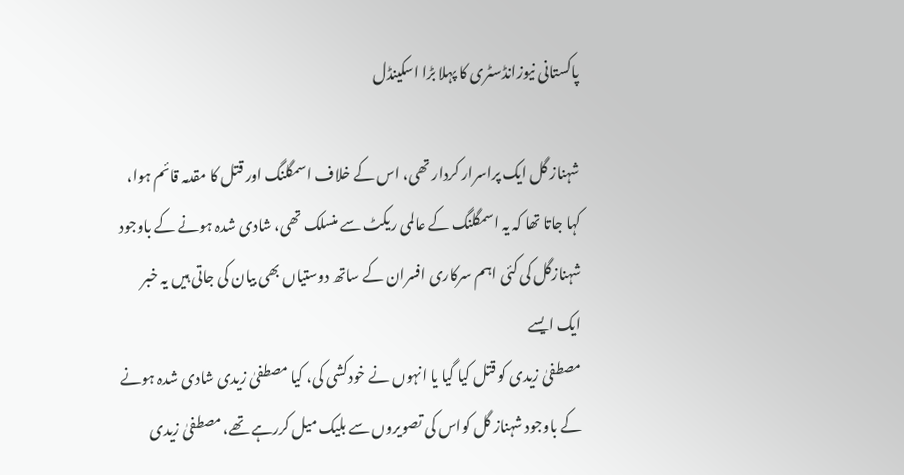پاکستانی نیوزانڈسٹری کا پہلا بڑا اسکینڈل

شہناز گل ایک پراسرار کردار تھی، اس کے خلاف اسمگلنگ اور قتل کا مقدمہ قائم ہوا، کہا جاتا تھا کہ یہ اسمگلنگ کے عالمی ریکٹ سے منسلک تھی، شادی شدہ ہونے کے باوجود شہنازگل کی کئی اہم سرکاری افسران کے ساتھ دوستیاں بھی بیان کی جاتی ہیں یہ خبر ایک ایسے
مصطفیٰ زیدی کو قتل کیا گیا یا انہوں نے خودکشی کی، کیا مصطفیٰ زیدی شادی شدہ ہونے کے باوجود شہناز گل کواس کی تصویروں سے بلیک میل کررہے تھے، مصطفیٰ زیدی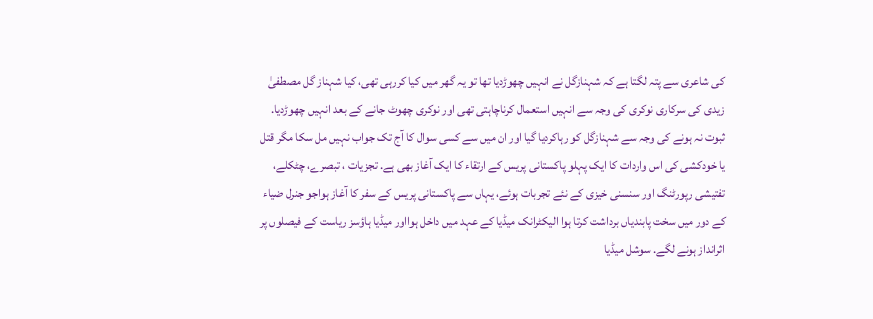کی شاعری سے پتہ لگتا ہے کہ شہنازگل نے انہیں چھوڑدیا تھا تو یہ گھر میں کیا کررہی تھی، کیا شہناز گل مصطفیٰ زیدی کی سرکاری نوکری کی وجہ سے انہیں استعمال کرناچاہتی تھی اور نوکری چھوٹ جانے کے بعد انہیں چھوڑدیا. ثبوت نہ ہونے کی وجہ سے شہنازگل کو رہاکردیا گیا اور ان میں سے کسی سوال کا آج تک جواب نہیں مل سکا مگر قتل یا خودکشی کی اس واردات کا ایک پہلو پاکستانی پریس کے ارتقاء کا ایک آغاز بھی ہے. تجزیات ، تبصرے، چٹکلے، تفتیشی رپورٹنگ اور سنسنی خیزی کے نئے تجربات ہوئے، یہاں سے پاکستانی پریس کے سفر کا آغاز ہواجو جنرل ضیاء کے دور میں سخت پابندیاں برداشت کرتا ہوا الیکٹرانک میڈیا کے عہد میں داخل ہوااور میڈیا ہاؤسز ریاست کے فیصلوں پر اثرانداز ہونے لگے. سوشل میڈیا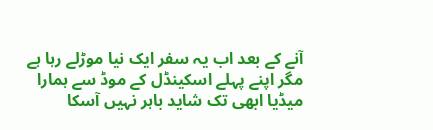آنے کے بعد اب یہ سفر ایک نیا موڑلے رہا ہے مگر اپنے پہلے اسکینڈل کے موڈ سے ہمارا میڈیا ابھی تک شاید باہر نہیں آسکا